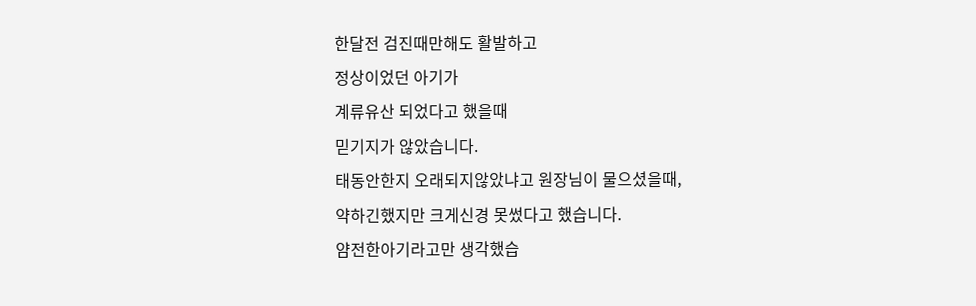한달전 검진때만해도 활발하고
정상이었던 아기가
계류유산 되었다고 했을때
믿기지가 않았습니다.
태동안한지 오래되지않았냐고 원장님이 물으셨을때,
약하긴했지만 크게신경 못썼다고 했습니다.
얌전한아기라고만 생각했습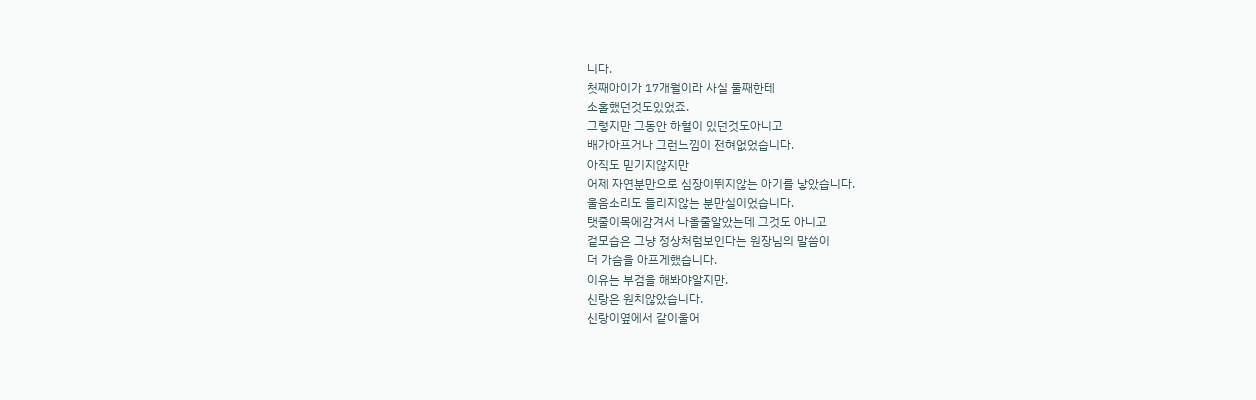니다.
첫째아이가 17개월이라 사실 둘째한테
소홀했던것도있었죠.
그렇지만 그동안 하혈이 있던것도아니고
배가아프거나 그런느낌이 전혀없었습니다.
아직도 믿기지않지만
어제 자연분만으로 심장이뛰지않는 아기를 낳았습니다.
울음소리도 들리지않는 분만실이었습니다.
탯줄이목에감겨서 나올줄알았는데 그것도 아니고
겉모습은 그냥 정상처럼보인다는 원장님의 말씀이
더 가슴을 아프게했습니다.
이유는 부검을 해봐야알지만.
신랑은 원치않았습니다.
신랑이옆에서 같이울어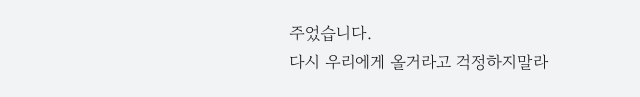주었습니다.
다시 우리에게 올거라고 걱정하지말라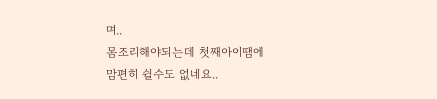며..
몸조리해야되는데 첫째아이땜에
맘편히 쉴수도 없네요..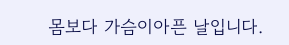몸보다 가슴이아픈 날입니다.